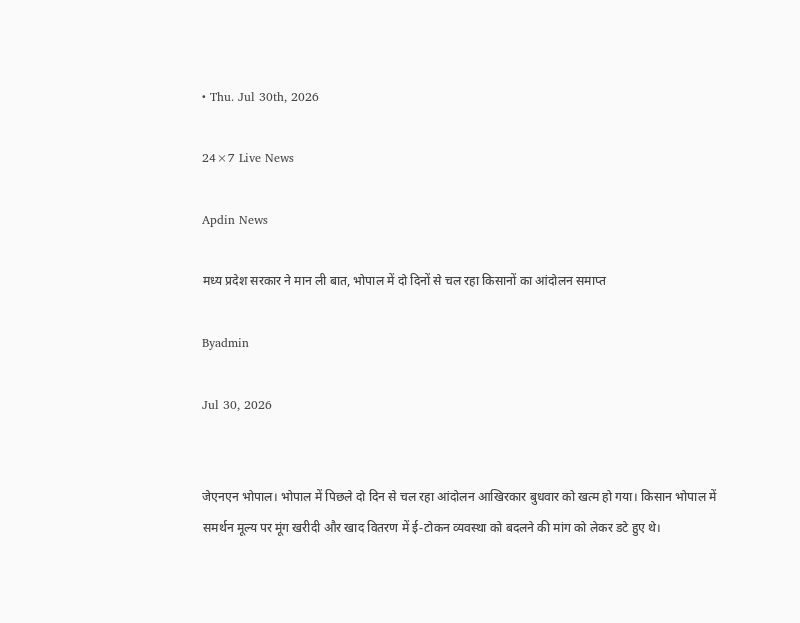• Thu. Jul 30th, 2026

24×7 Live News

Apdin News

मध्य प्रदेश सरकार ने मान ली बात, भोपाल में दो दिनों से चल रहा किसानों का आंदोलन समाप्त

Byadmin

Jul 30, 2026


जेएनएन भोपाल। भोपाल में पिछले दो दिन से चल रहा आंदोलन आखिरकार बुधवार को खत्म हो गया। किसान भोपाल में समर्थन मूल्य पर मूंग खरीदी और खाद वितरण में ई-टोकन व्यवस्था को बदलने की मांग को लेकर डटे हुए थे।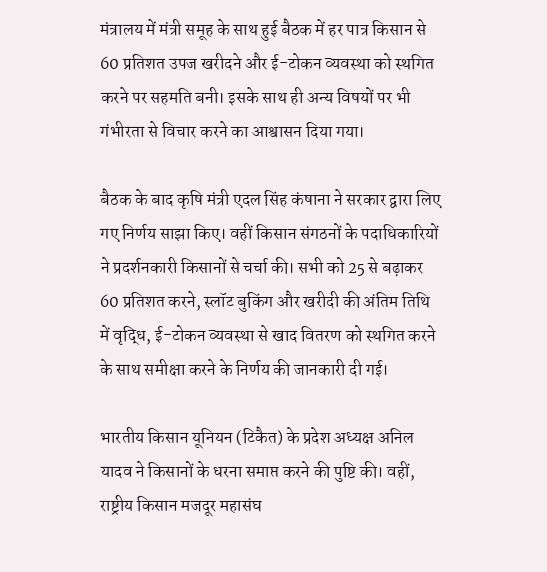मंत्रालय में मंत्री समूह के साथ हुई बैठक में हर पात्र किसान से 60 प्रतिशत उपज खरीदने और ई-टोकन व्यवस्था को स्थगित करने पर सहमति बनी। इसके साथ ही अन्य विषयों पर भी गंभीरता से विचार करने का आश्वासन दिया गया।

बैठक के बाद कृषि मंत्री एदल सिंह कंषाना ने सरकार द्वारा लिए गए निर्णय साझा किए। वहीं किसान संगठनों के पदाधिकारियों ने प्रदर्शनकारी किसानों से चर्चा की। सभी को 25 से बढ़ाकर 60 प्रतिशत करने, स्लॉट बुकिंग और खरीदी की अंतिम तिथि में वृद्धि, ई-टोकन व्यवस्था से खाद वितरण को स्थगित करने के साथ समीक्षा करने के निर्णय की जानकारी दी गई।

भारतीय किसान यूनियन (टिकैत) के प्रदेश अध्यक्ष अनिल यादव ने किसानों के धरना समाप्त करने की पुष्टि की। वहीं, राष्ट्रीय किसान मजदूर महासंघ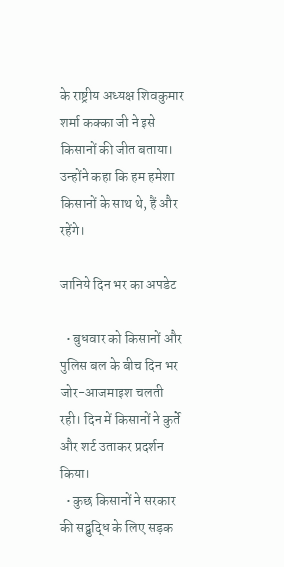के राष्ट्रीय अध्यक्ष शिवकुमार शर्मा कक्का जी ने इसे किसानों की जीत बताया। उन्होंने कहा कि हम हमेशा किसानों के साथ थे, हैं और रहेंगे।

जानिये दिन भर का अपडेट

  • बुधवार को किसानों और पुलिस बल के बीच दिन भर जोर-आजमाइश चलती रही। दिन में किसानों ने कुर्ते और शर्ट उताकर प्रदर्शन किया।
  • कुछ किसानों ने सरकार की सद्बुद्धि के लिए सड़क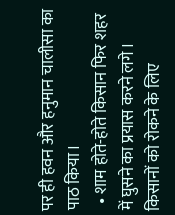पर ही हवन और हनुमान चालीसा का पाठ किया।
  • शाम होते-होते किसान फिर शहर में घुसने का प्रयास करने लगे। किसानों को रोकने के लिए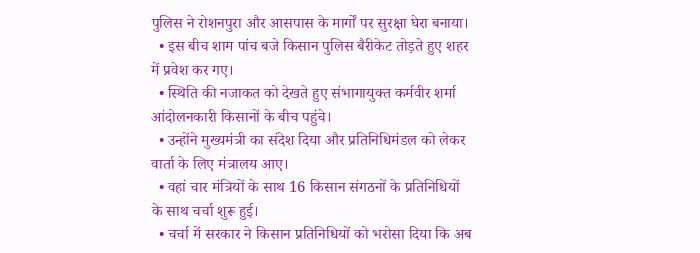पुलिस ने रोशनपुरा और आसपास के मार्गों पर सुरक्षा घेरा बनाया।
  • इस बीच शाम पांच बजे किसान पुलिस बैरीकेट तोड़ते हुए शहर में प्रवेश कर गए।
  • स्थिति की नजाकत को देखते हुए संभागायुक्त कर्मवीर शर्मा आंदोलनकारी किसानों के बीच पहुंचे।
  • उन्होंने मुख्यमंत्री का संदेश दिया और प्रतिनिधिमंडल को लेकर वार्ता के लिए मंत्रालय आए।
  • वहां चार मंत्रियों के साथ 16 किसान संगठनों के प्रतिनिधियों के साथ चर्चा शुरू हुई।
  • चर्चा में सरकार ने किसान प्रतिनिधियों को भरोसा दिया कि अब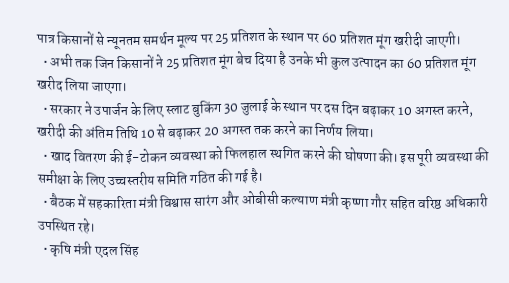पात्र किसानों से न्यूनतम समर्थन मूल्य पर 25 प्रतिशत के स्थान पर 60 प्रतिशत मूंग खरीदी जाएगी।
  • अभी तक जिन किसानों ने 25 प्रतिशत मूंग बेच दिया है उनके भी कुल उत्पादन का 60 प्रतिशत मूंग खरीद लिया जाएगा।
  • सरकार ने उपार्जन के लिए स्लाट बुकिंग 30 जुलाई के स्थान पर दस दिन बढ़ाकर 10 अगस्त करने, खरीदी की अंतिम तिथि 10 से बढ़ाकर 20 अगस्त तक करने का निर्णय लिया।
  • खाद वितरण की ई-टोकन व्यवस्था को फिलहाल स्थगित करने की घोषणा की। इस पूरी व्यवस्था की समीक्षा के लिए उच्चस्तरीय समिति गठित की गई है।
  • बैठक में सहकारिता मंत्री विश्वास सारंग और ओबीसी कल्याण मंत्री कृष्णा गौर सहित वरिष्ठ अधिकारी उपस्थित रहे।
  • कृषि मंत्री एदल सिंह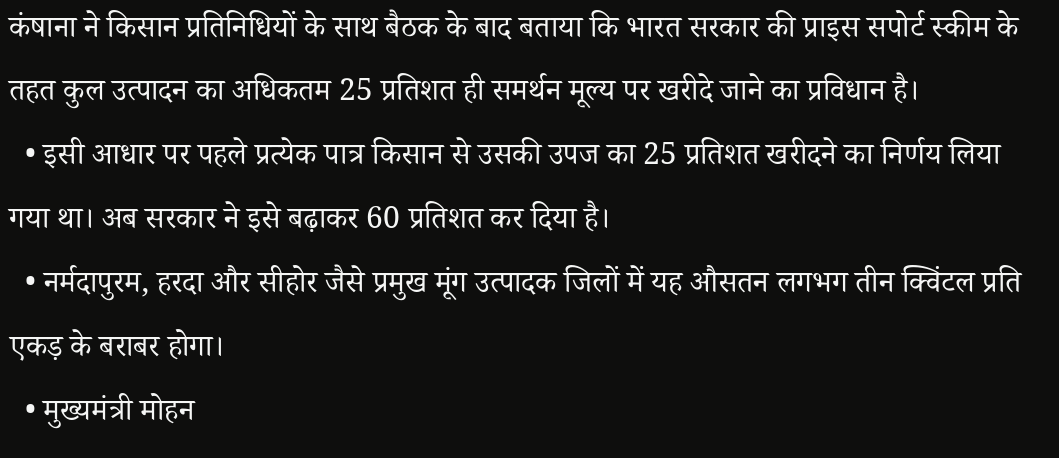कंषाना ने किसान प्रतिनिधियों के साथ बैठक के बाद बताया कि भारत सरकार की प्राइस सपोर्ट स्कीम के तहत कुल उत्पादन का अधिकतम 25 प्रतिशत ही समर्थन मूल्य पर खरीदे जाने का प्रविधान है।
  • इसी आधार पर पहले प्रत्येक पात्र किसान से उसकी उपज का 25 प्रतिशत खरीदने का निर्णय लिया गया था। अब सरकार ने इसे बढ़ाकर 60 प्रतिशत कर दिया है।
  • नर्मदापुरम, हरदा और सीहोर जैसे प्रमुख मूंग उत्पादक जिलों में यह औसतन लगभग तीन क्विंटल प्रति एकड़ के बराबर होगा।
  • मुख्यमंत्री मोहन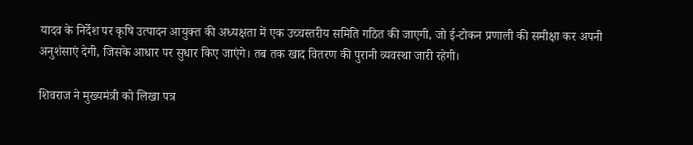यादव के निर्देश पर कृषि उत्पादन आयुक्त की अध्यक्षता में एक उच्चस्तरीय समिति गठित की जाएगी, जो ई-टोकन प्रणाली की समीक्षा कर अपनी अनुशंसाएं देगी, जिसके आधार पर सुधार किए जाएंगे। तब तक खाद वितरण की पुरानी व्यवस्था जारी रहेगी।

शिवराज ने मुख्यमंत्री को लिखा पत्र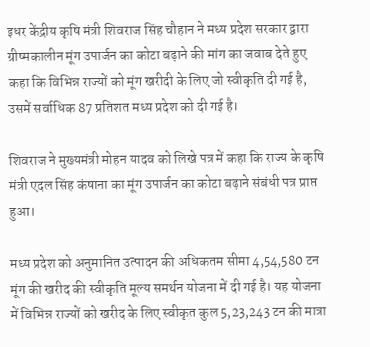इधर केंद्रीय कृषि मंत्री शिवराज सिंह चौहान ने मध्य प्रदेश सरकार द्वारा ग्रीष्मकालीन मूंग उपार्जन का कोटा बढ़ाने की मांग का जवाब देते हुए कहा कि विभिन्न राज्यों को मूंग खरीदी के लिए जो स्वीकृति दी गई है, उसमें सर्वाधिक 87 प्रतिशत मध्य प्रदेश को दी गई है।

शिवराज ने मुख्यमंत्री मोहन यादव को लिखे पत्र में कहा कि राज्य के कृषि मंत्री एदल सिंह कंषाना का मूंग उपार्जन का कोटा बढ़ाने संबंधी पत्र प्राप्त हुआ।

मध्य प्रदेश को अनुमानित उत्पादन की अधिकतम सीमा 4,54,580 टन मूंग की खरीद की स्वीकृति मूल्य समर्थन योजना में दी गई है। यह योजना में विभिन्न राज्यों को खरीद के लिए स्वीकृत कुल 5,23,243 टन की मात्रा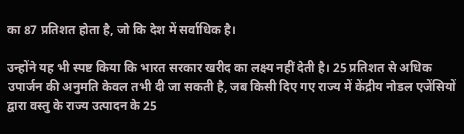का 87 प्रतिशत होता है, जो कि देश में सर्वाधिक है।

उन्होंने यह भी स्पष्ट किया कि भारत सरकार खरीद का लक्ष्य नहीं देती है। 25 प्रतिशत से अधिक उपार्जन की अनुमति केवल तभी दी जा सकती है, जब किसी दिए गए राज्य में केंद्रीय नोडल एजेंसियों द्वारा वस्तु के राज्य उत्पादन के 25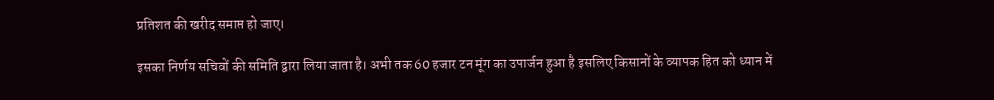प्रतिशत की खरीद समाप्त हो जाए।

इसका निर्णय सचिवों की समिति द्वारा लिया जाता है। अभी तक 60 हजार टन मूंग का उपार्जन हुआ है इसलिए किसानों के व्यापक हित को ध्यान में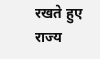रखते हुए राज्य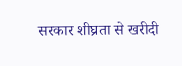सरकार शीघ्रता से खरीदी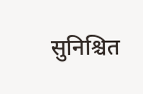सुनिश्चित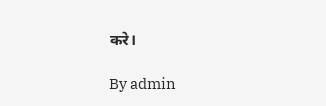करे।

By admin